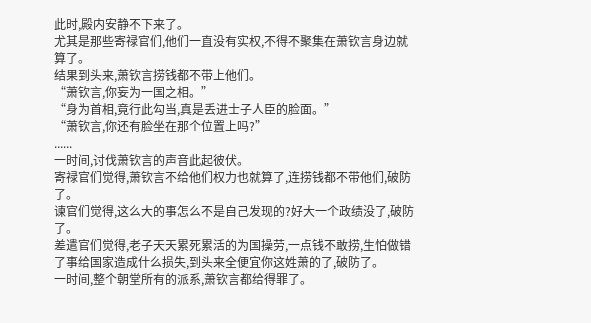此时,殿内安静不下来了。
尤其是那些寄禄官们,他们一直没有实权,不得不聚集在萧钦言身边就算了。
结果到头来,萧钦言捞钱都不带上他们。
“萧钦言,你妄为一国之相。”
“身为首相,竟行此勾当,真是丢进士子人臣的脸面。”
“萧钦言,你还有脸坐在那个位置上吗?”
......
一时间,讨伐萧钦言的声音此起彼伏。
寄禄官们觉得,萧钦言不给他们权力也就算了,连捞钱都不带他们,破防了。
谏官们觉得,这么大的事怎么不是自己发现的?好大一个政绩没了,破防了。
差遣官们觉得,老子天天累死累活的为国操劳,一点钱不敢捞,生怕做错了事给国家造成什么损失,到头来全便宜你这姓萧的了,破防了。
一时间,整个朝堂所有的派系,萧钦言都给得罪了。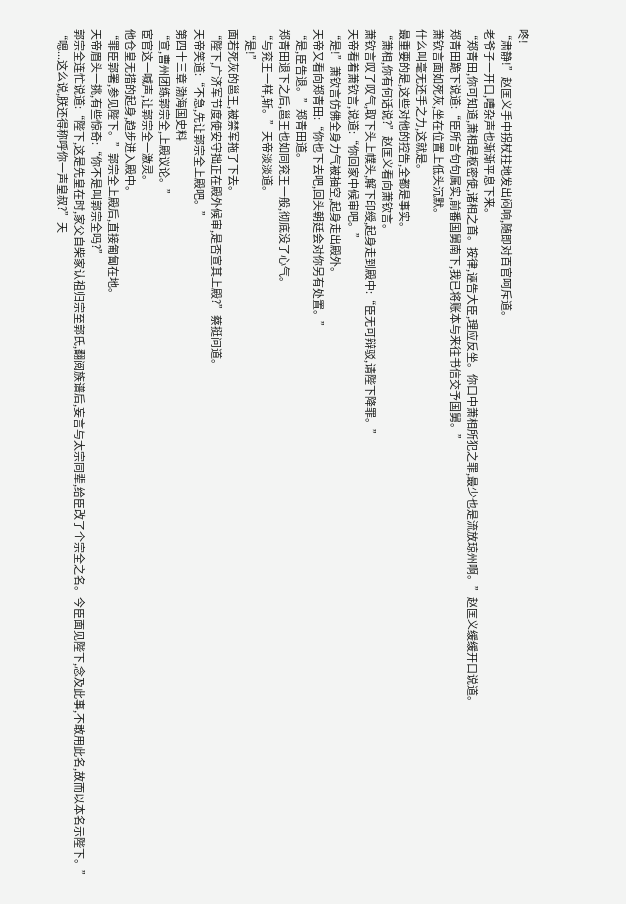咚!
“肃静!”赵匡义手中拐杖拄地发出闷响,随即对百官呵斥道。
老爷子一开口,嘈杂声也渐渐平息下来。
“郑青田,你可知道,萧相是枢密使,诸相之首。按律,诬告大臣,理应反坐。你口中萧相所犯之罪,最少也是流放琼州啊。”赵匡义缓缓开口说道。
郑青田跪下说道:“臣所言句句属实,前番国舅南下,我已将账本与来往书信交予国舅。”
萧钦言面如死灰,坐在位置上低头沉默。
什么叫毫无还手之力,这就是。
最重要的是,这些对他的控告,全都是事实。
“萧相,你有何话说?”赵匡义看向萧钦言。
萧钦言叹了叹气,取下头上幞头,解下印绶,起身走到殿中:“臣无可辩驳,请陛下降罪。”
天帝看着萧钦言,说道:“你回家中候审吧。”
“是!”萧钦言仿佛全身力气被抽空,起身走出殿外。
天帝又看向郑青田:“你也下去吧,回头朝廷会对你另有处置。”
“是,臣告退。”郑青田道。
郑青田退下之后,邕王也如同兖王一般,彻底没了心气。
“与兖王一样,斩。”天帝淡淡道。
“是!”
面若死灰的邕王,被禁军拖了下去。
“陛下,广济军节度使安守拙正在殿外候审,是否宣其上殿?”蔡挺问道。
天帝笑道:“不急,先让郭宗全上殿吧。”
第四十三章 渤海国史料
“宣,曹州团练郭宗全,上殿议论。”
宦官这一喊声,让郭宗全一激灵。
他仓皇无措的起身,趋步进入殿中。
“罪臣郭署,参见陛下。”郭宗全上殿后,直接匍匐在地。
天帝眉头一挑,有些惊奇:“你不是叫郭宗全吗?”
郭宗全连忙说道:“陛下,这是先皇在时,家父自柴家认祖归宗至郭氏,翻阅族谱后,妄言与太宗同辈,给臣改了个宗全之名。今臣面见陛下,念及此事,不敢用此名,故而以本名示陛下。”
“嗯...这么说,朕还得称呼你一声皇叔?”天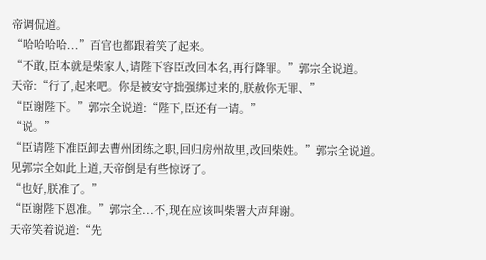帝调侃道。
“哈哈哈哈...”百官也都跟着笑了起来。
“不敢,臣本就是柴家人,请陛下容臣改回本名,再行降罪。”郭宗全说道。
天帝:“行了,起来吧。你是被安守拙强绑过来的,朕赦你无罪、”
“臣谢陛下。”郭宗全说道:“陛下,臣还有一请。”
“说。”
“臣请陛下准臣卸去曹州团练之职,回归房州故里,改回柴姓。”郭宗全说道。
见郭宗全如此上道,天帝倒是有些惊讶了。
“也好,朕准了。”
“臣谢陛下恩准。”郭宗全...不,现在应该叫柴署大声拜谢。
天帝笑着说道:“先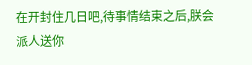在开封住几日吧,待事情结束之后,朕会派人送你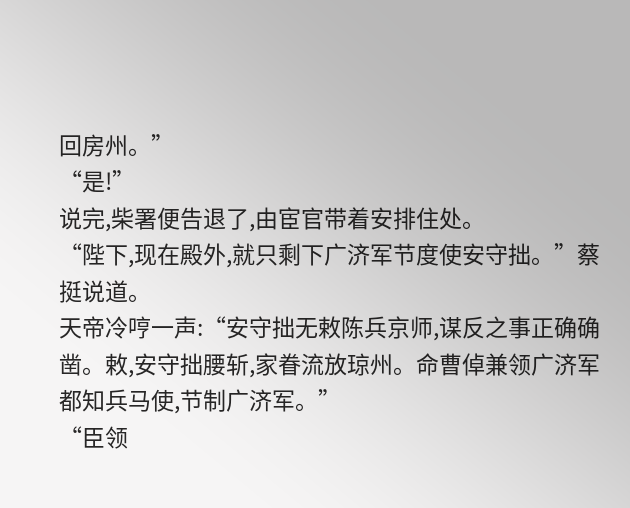回房州。”
“是!”
说完,柴署便告退了,由宦官带着安排住处。
“陛下,现在殿外,就只剩下广济军节度使安守拙。”蔡挺说道。
天帝冷哼一声:“安守拙无敕陈兵京师,谋反之事正确确凿。敕,安守拙腰斩,家眷流放琼州。命曹倬兼领广济军都知兵马使,节制广济军。”
“臣领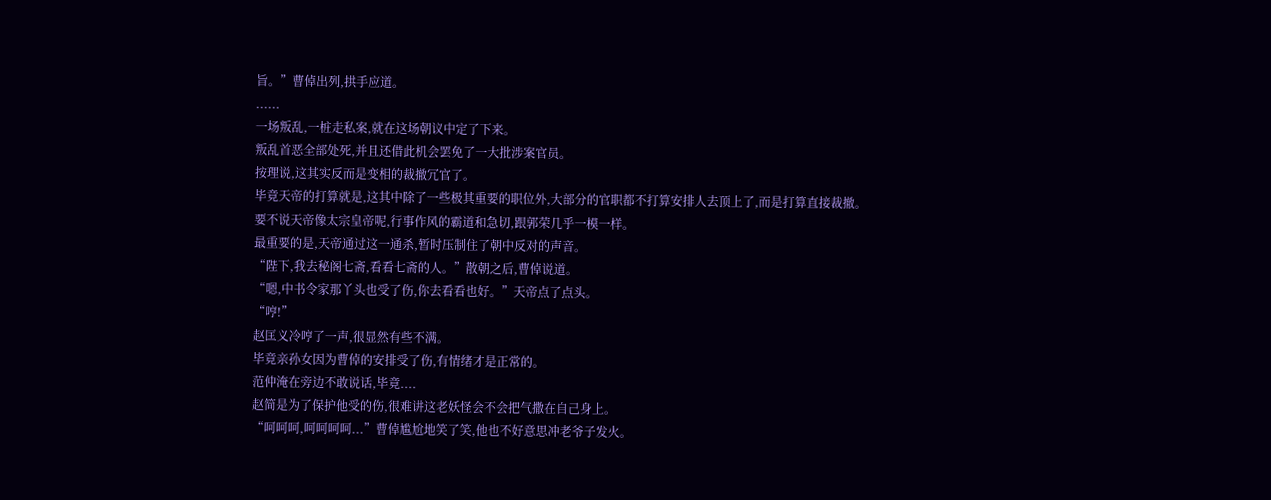旨。”曹倬出列,拱手应道。
......
一场叛乱,一桩走私案,就在这场朝议中定了下来。
叛乱首恶全部处死,并且还借此机会罢免了一大批涉案官员。
按理说,这其实反而是变相的裁撤冗官了。
毕竟天帝的打算就是,这其中除了一些极其重要的职位外,大部分的官职都不打算安排人去顶上了,而是打算直接裁撤。
要不说天帝像太宗皇帝呢,行事作风的霸道和急切,跟郭荣几乎一模一样。
最重要的是,天帝通过这一通杀,暂时压制住了朝中反对的声音。
“陛下,我去秘阁七斋,看看七斋的人。”散朝之后,曹倬说道。
“嗯,中书令家那丫头也受了伤,你去看看也好。”天帝点了点头。
“哼!”
赵匡义冷哼了一声,很显然有些不满。
毕竟亲孙女因为曹倬的安排受了伤,有情绪才是正常的。
范仲淹在旁边不敢说话,毕竟....
赵简是为了保护他受的伤,很难讲这老妖怪会不会把气撒在自己身上。
“呵呵呵,呵呵呵呵...”曹倬尴尬地笑了笑,他也不好意思冲老爷子发火。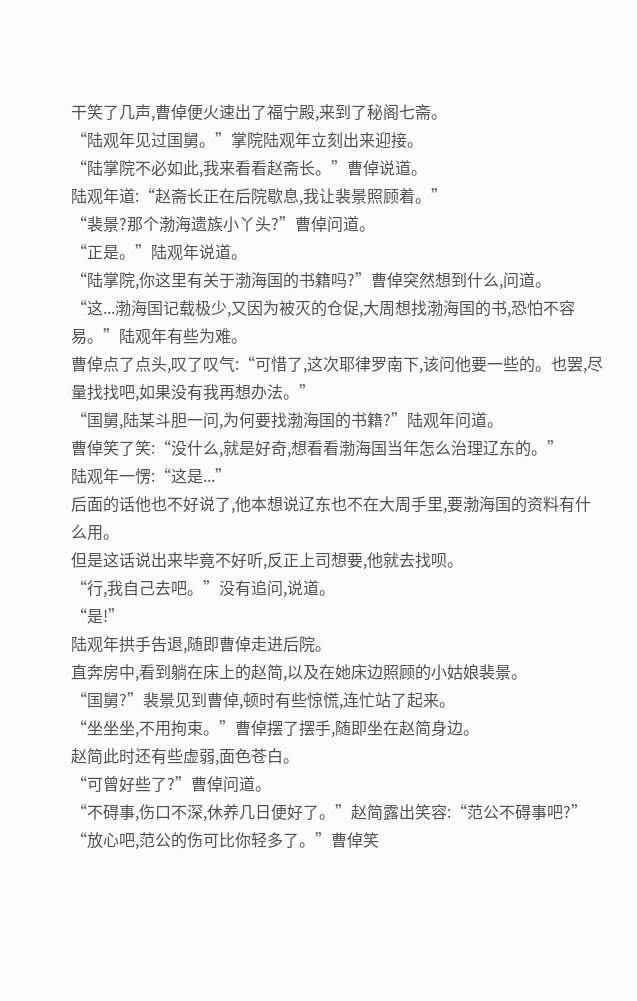干笑了几声,曹倬便火速出了福宁殿,来到了秘阁七斋。
“陆观年见过国舅。”掌院陆观年立刻出来迎接。
“陆掌院不必如此,我来看看赵斋长。”曹倬说道。
陆观年道:“赵斋长正在后院歇息,我让裴景照顾着。”
“裴景?那个渤海遗族小丫头?”曹倬问道。
“正是。”陆观年说道。
“陆掌院,你这里有关于渤海国的书籍吗?”曹倬突然想到什么,问道。
“这...渤海国记载极少,又因为被灭的仓促,大周想找渤海国的书,恐怕不容易。”陆观年有些为难。
曹倬点了点头,叹了叹气:“可惜了,这次耶律罗南下,该问他要一些的。也罢,尽量找找吧,如果没有我再想办法。”
“国舅,陆某斗胆一问,为何要找渤海国的书籍?”陆观年问道。
曹倬笑了笑:“没什么,就是好奇,想看看渤海国当年怎么治理辽东的。”
陆观年一愣:“这是...”
后面的话他也不好说了,他本想说辽东也不在大周手里,要渤海国的资料有什么用。
但是这话说出来毕竟不好听,反正上司想要,他就去找呗。
“行,我自己去吧。”没有追问,说道。
“是!”
陆观年拱手告退,随即曹倬走进后院。
直奔房中,看到躺在床上的赵简,以及在她床边照顾的小姑娘裴景。
“国舅?”裴景见到曹倬,顿时有些惊慌,连忙站了起来。
“坐坐坐,不用拘束。”曹倬摆了摆手,随即坐在赵简身边。
赵简此时还有些虚弱,面色苍白。
“可曾好些了?”曹倬问道。
“不碍事,伤口不深,休养几日便好了。”赵简露出笑容:“范公不碍事吧?”
“放心吧,范公的伤可比你轻多了。”曹倬笑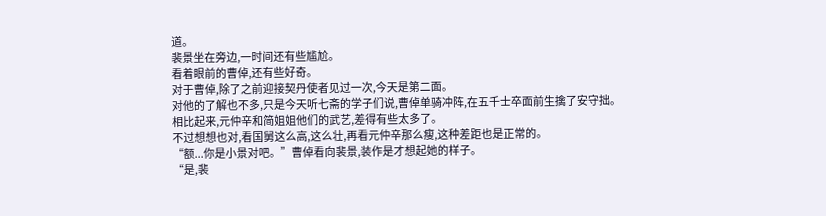道。
裴景坐在旁边,一时间还有些尴尬。
看着眼前的曹倬,还有些好奇。
对于曹倬,除了之前迎接契丹使者见过一次,今天是第二面。
对他的了解也不多,只是今天听七斋的学子们说,曹倬单骑冲阵,在五千士卒面前生擒了安守拙。
相比起来,元仲辛和简姐姐他们的武艺,差得有些太多了。
不过想想也对,看国舅这么高,这么壮,再看元仲辛那么瘦,这种差距也是正常的。
“额...你是小景对吧。”曹倬看向裴景,装作是才想起她的样子。
“是,裴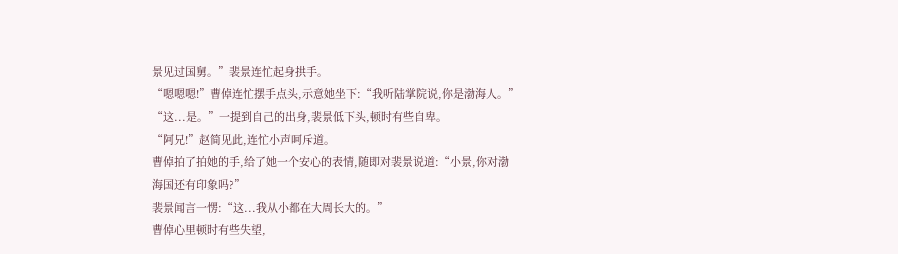景见过国舅。”裴景连忙起身拱手。
“嗯嗯嗯!”曹倬连忙摆手点头,示意她坐下:“我听陆掌院说,你是渤海人。”
“这...是。”一提到自己的出身,裴景低下头,顿时有些自卑。
“阿兄!”赵简见此,连忙小声呵斥道。
曹倬拍了拍她的手,给了她一个安心的表情,随即对裴景说道:“小景,你对渤海国还有印象吗?”
裴景闻言一愣:“这...我从小都在大周长大的。”
曹倬心里顿时有些失望,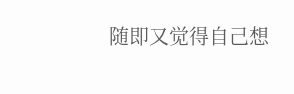随即又觉得自己想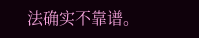法确实不靠谱。